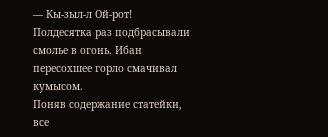— Кы-зыл-л Ой-рот!
Полдесятка раз подбрасывали смолье в огонь. Ибан пересохшее горло смачивал кумысом.
Поняв содержание статейки, все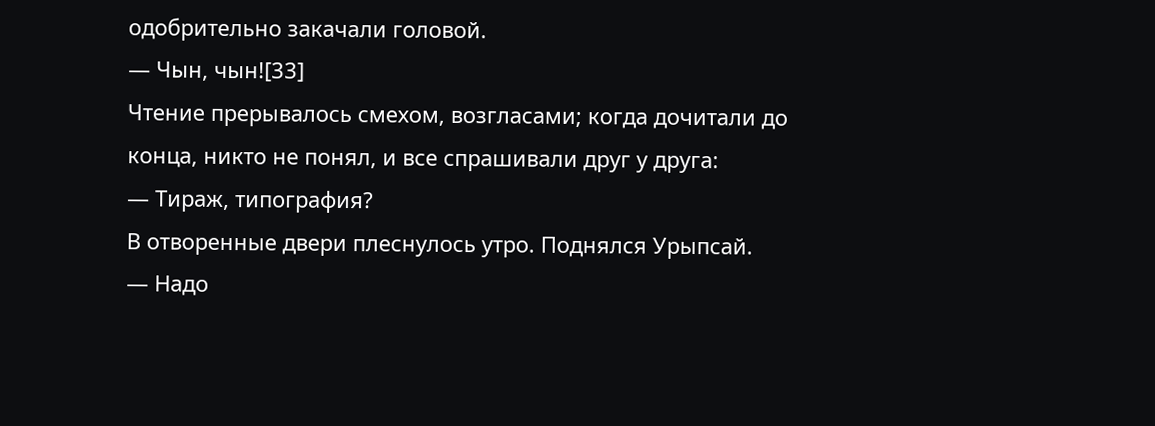одобрительно закачали головой.
— Чын, чын![33]
Чтение прерывалось смехом, возгласами; когда дочитали до конца, никто не понял, и все спрашивали друг у друга:
— Тираж, типография?
В отворенные двери плеснулось утро. Поднялся Урыпсай.
— Надо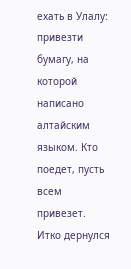ехать в Улалу: привезти бумагу, на которой написано алтайским языком. Кто поедет, пусть всем привезет.
Итко дернулся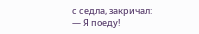с седла, закричал:
— Я поеду!